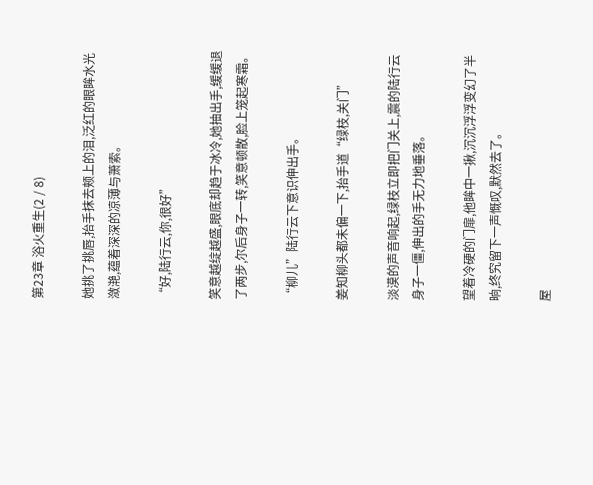第23章 浴火重生(2 / 8)

她挑了挑唇,抬手抹去颊上的泪,泛红的眼眸水光潋滟,蕴着深深的凉薄与萧索。

“好,陆行云,你,很好”

笑意越绽越盛,眼底却趋于冰冷,她抽出手,缓缓退了两步,尔后身子一转,笑意顿散,脸上笼起寒霜。

“柳儿”陆行云下意识伸出手。

姜知柳头都未偏一下,抬手道“绿枝,关门”

淡漠的声音响起,绿枝立即把门关上,震的陆行云身子一僵,伸出的手无力地垂落。

望着冷硬的门扉,他眸中一揪,沉沉浮浮变幻了半晌,终究留下一声慨叹,默然去了。

屋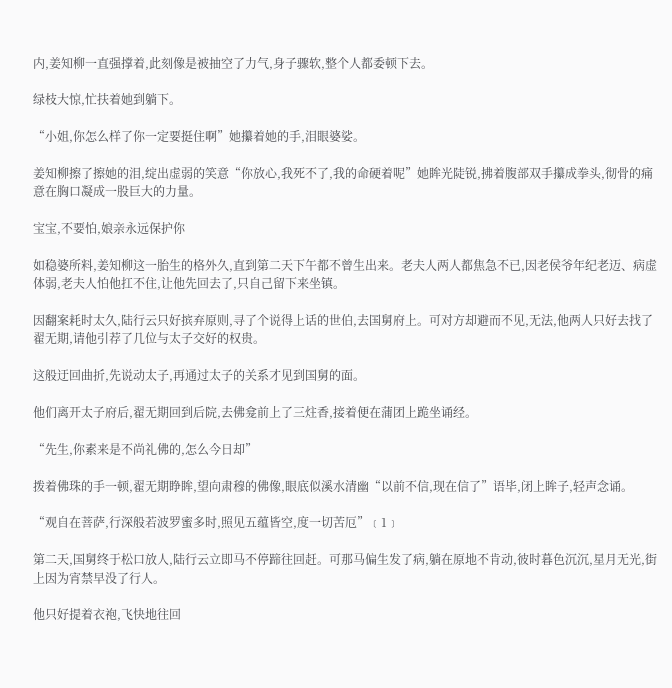内,姜知柳一直强撑着,此刻像是被抽空了力气,身子骤软,整个人都委顿下去。

绿枝大惊,忙扶着她到躺下。

“小姐,你怎么样了你一定要挺住啊”她攥着她的手,泪眼婆娑。

姜知柳擦了擦她的泪,绽出虚弱的笑意“你放心,我死不了,我的命硬着呢”她眸光陡锐,拂着腹部双手攥成拳头,彻骨的痛意在胸口凝成一股巨大的力量。

宝宝,不要怕,娘亲永远保护你

如稳婆所料,姜知柳这一胎生的格外久,直到第二天下午都不曾生出来。老夫人两人都焦急不已,因老侯爷年纪老迈、病虚体弱,老夫人怕他扛不住,让他先回去了,只自己留下来坐镇。

因翻案耗时太久,陆行云只好摈弃原则,寻了个说得上话的世伯,去国舅府上。可对方却避而不见,无法,他两人只好去找了翟无期,请他引荐了几位与太子交好的权贵。

这般迂回曲折,先说动太子,再通过太子的关系才见到国舅的面。

他们离开太子府后,翟无期回到后院,去佛龛前上了三炷香,接着便在蒲团上跪坐诵经。

“先生,你素来是不尚礼佛的,怎么今日却”

拨着佛珠的手一顿,翟无期睁眸,望向肃穆的佛像,眼底似溪水清幽“以前不信,现在信了”语毕,闭上眸子,轻声念诵。

“观自在菩萨,行深般若波罗蜜多时,照见五蕴皆空,度一切苦厄”﹝1﹞

第二天,国舅终于松口放人,陆行云立即马不停蹄往回赶。可那马偏生发了病,躺在原地不肯动,彼时暮色沉沉,星月无光,街上因为宵禁早没了行人。

他只好提着衣袍,飞快地往回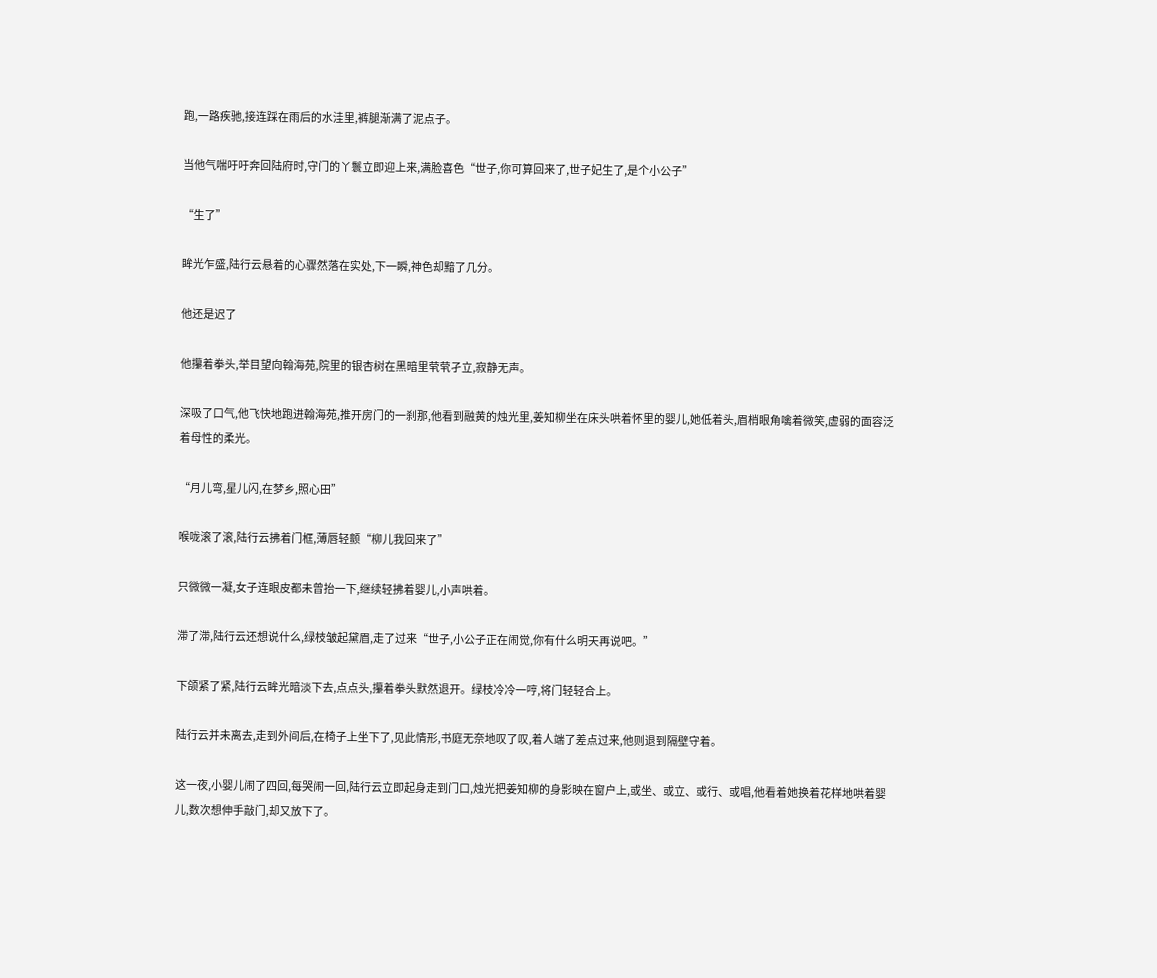跑,一路疾驰,接连踩在雨后的水洼里,裤腿渐满了泥点子。

当他气喘吁吁奔回陆府时,守门的丫鬟立即迎上来,满脸喜色“世子,你可算回来了,世子妃生了,是个小公子”

“生了”

眸光乍盛,陆行云悬着的心骤然落在实处,下一瞬,神色却黯了几分。

他还是迟了

他攥着拳头,举目望向翰海苑,院里的银杏树在黑暗里茕茕孑立,寂静无声。

深吸了口气,他飞快地跑进翰海苑,推开房门的一刹那,他看到融黄的烛光里,姜知柳坐在床头哄着怀里的婴儿,她低着头,眉梢眼角噙着微笑,虚弱的面容泛着母性的柔光。

“月儿弯,星儿闪,在梦乡,照心田”

喉咙滚了滚,陆行云拂着门框,薄唇轻颤“柳儿我回来了”

只微微一凝,女子连眼皮都未曾抬一下,继续轻拂着婴儿,小声哄着。

滞了滞,陆行云还想说什么,绿枝皱起黛眉,走了过来“世子,小公子正在闹觉,你有什么明天再说吧。”

下颌紧了紧,陆行云眸光暗淡下去,点点头,攥着拳头默然退开。绿枝冷冷一哼,将门轻轻合上。

陆行云并未离去,走到外间后,在椅子上坐下了,见此情形,书庭无奈地叹了叹,着人端了差点过来,他则退到隔壁守着。

这一夜,小婴儿闹了四回,每哭闹一回,陆行云立即起身走到门口,烛光把姜知柳的身影映在窗户上,或坐、或立、或行、或唱,他看着她换着花样地哄着婴儿,数次想伸手敲门,却又放下了。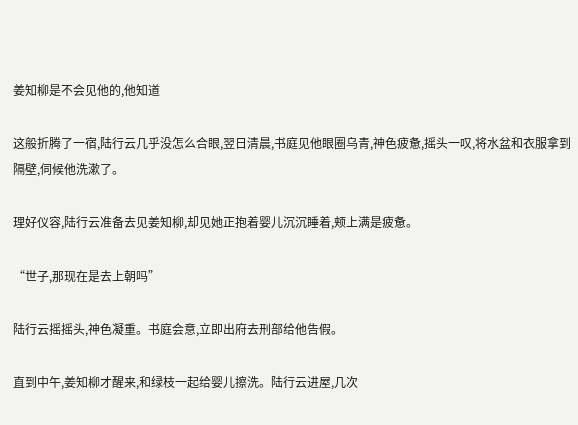姜知柳是不会见他的,他知道

这般折腾了一宿,陆行云几乎没怎么合眼,翌日清晨,书庭见他眼圈乌青,神色疲惫,摇头一叹,将水盆和衣服拿到隔壁,伺候他洗漱了。

理好仪容,陆行云准备去见姜知柳,却见她正抱着婴儿沉沉睡着,颊上满是疲惫。

“世子,那现在是去上朝吗”

陆行云摇摇头,神色凝重。书庭会意,立即出府去刑部给他告假。

直到中午,姜知柳才醒来,和绿枝一起给婴儿擦洗。陆行云进屋,几次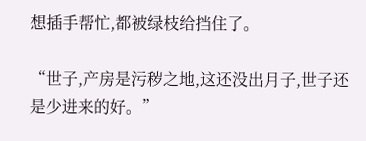想插手帮忙,都被绿枝给挡住了。

“世子,产房是污秽之地,这还没出月子,世子还是少进来的好。”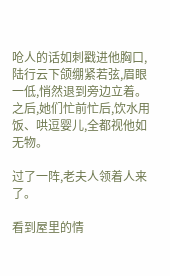呛人的话如刺戳进他胸口,陆行云下颌绷紧若弦,眉眼一低,悄然退到旁边立着。之后,她们忙前忙后,饮水用饭、哄逗婴儿,全都视他如无物。

过了一阵,老夫人领着人来了。

看到屋里的情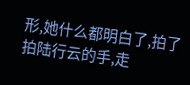形,她什么都明白了,拍了拍陆行云的手,走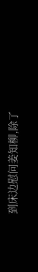到床边慰问姜知柳,除了